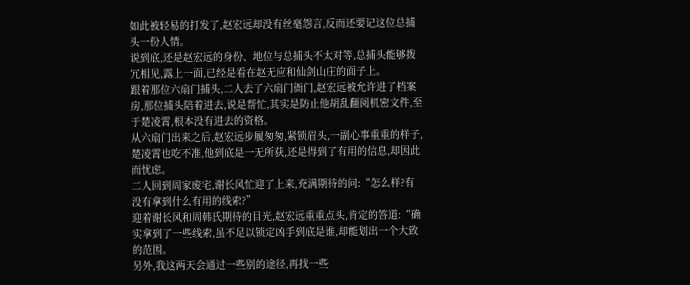如此被轻易的打发了,赵宏远却没有丝毫怨言,反而还要记这位总捕头一份人情。
说到底,还是赵宏远的身份、地位与总捕头不太对等,总捕头能够拨冗相见,露上一面,已经是看在赵无应和仙剑山庄的面子上。
跟着那位六扇门捕头,二人去了六扇门衙门,赵宏远被允许进了档案房,那位捕头陪着进去,说是帮忙,其实是防止他胡乱翻阅机密文件,至于楚凌霄,根本没有进去的资格。
从六扇门出来之后,赵宏远步履匆匆,紧锁眉头,一副心事重重的样子,楚凌霄也吃不准,他到底是一无所获,还是得到了有用的信息,却因此而忧虑。
二人回到周家废宅,谢长风忙迎了上来,充满期待的问:“怎么样?有没有拿到什么有用的线索?”
迎着谢长风和周韩氏期待的目光,赵宏远重重点头,肯定的答道:“确实拿到了一些线索,虽不足以锁定凶手到底是谁,却能划出一个大致的范围。
另外,我这两天会通过一些别的途径,再找一些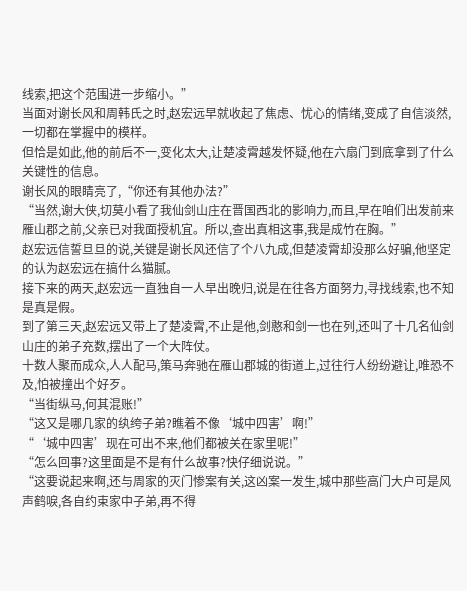线索,把这个范围进一步缩小。”
当面对谢长风和周韩氏之时,赵宏远早就收起了焦虑、忧心的情绪,变成了自信淡然,一切都在掌握中的模样。
但恰是如此,他的前后不一,变化太大,让楚凌霄越发怀疑,他在六扇门到底拿到了什么关键性的信息。
谢长风的眼睛亮了,“你还有其他办法?”
“当然,谢大侠,切莫小看了我仙剑山庄在晋国西北的影响力,而且,早在咱们出发前来雁山郡之前,父亲已对我面授机宜。所以,查出真相这事,我是成竹在胸。”
赵宏远信誓旦旦的说,关键是谢长风还信了个八九成,但楚凌霄却没那么好骗,他坚定的认为赵宏远在搞什么猫腻。
接下来的两天,赵宏远一直独自一人早出晚归,说是在往各方面努力,寻找线索,也不知是真是假。
到了第三天,赵宏远又带上了楚凌霄,不止是他,剑憨和剑一也在列,还叫了十几名仙剑山庄的弟子充数,摆出了一个大阵仗。
十数人聚而成众,人人配马,策马奔驰在雁山郡城的街道上,过往行人纷纷避让,唯恐不及,怕被撞出个好歹。
“当街纵马,何其混账!”
“这又是哪几家的纨绔子弟?瞧着不像‘城中四害’啊!”
“‘城中四害’现在可出不来,他们都被关在家里呢!”
“怎么回事?这里面是不是有什么故事?快仔细说说。”
“这要说起来啊,还与周家的灭门惨案有关,这凶案一发生,城中那些高门大户可是风声鹤唳,各自约束家中子弟,再不得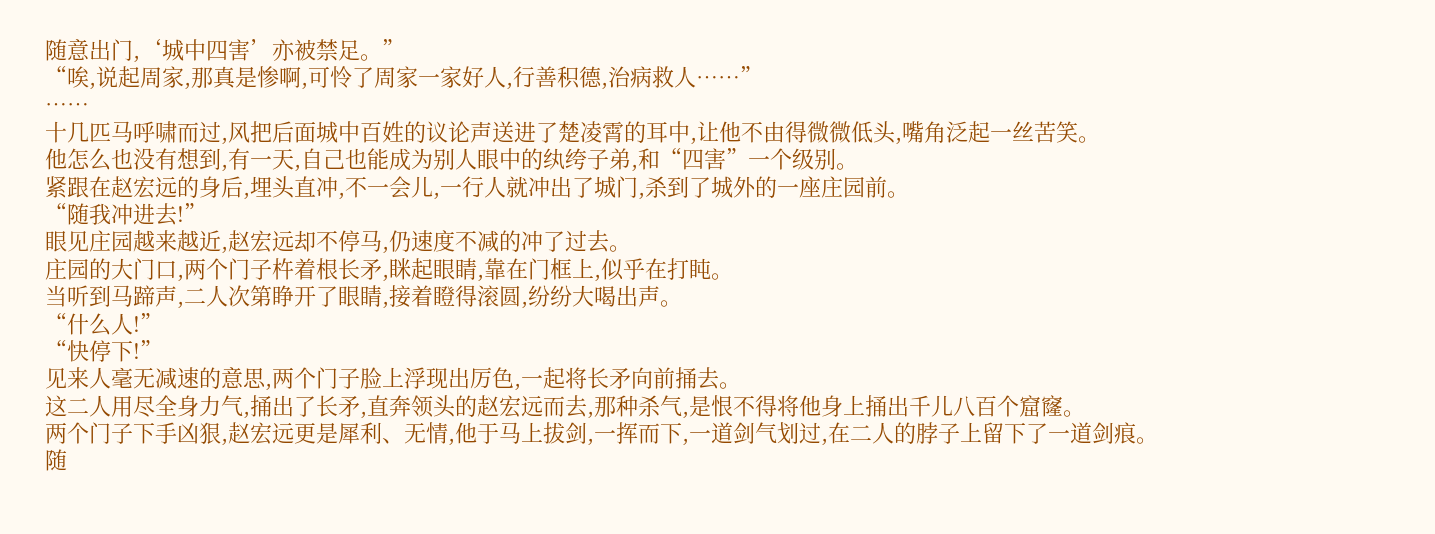随意出门,‘城中四害’亦被禁足。”
“唉,说起周家,那真是惨啊,可怜了周家一家好人,行善积德,治病救人……”
……
十几匹马呼啸而过,风把后面城中百姓的议论声送进了楚凌霄的耳中,让他不由得微微低头,嘴角泛起一丝苦笑。
他怎么也没有想到,有一天,自己也能成为别人眼中的纨绔子弟,和“四害”一个级别。
紧跟在赵宏远的身后,埋头直冲,不一会儿,一行人就冲出了城门,杀到了城外的一座庄园前。
“随我冲进去!”
眼见庄园越来越近,赵宏远却不停马,仍速度不减的冲了过去。
庄园的大门口,两个门子杵着根长矛,眯起眼睛,靠在门框上,似乎在打盹。
当听到马蹄声,二人次第睁开了眼睛,接着瞪得滚圆,纷纷大喝出声。
“什么人!”
“快停下!”
见来人毫无减速的意思,两个门子脸上浮现出厉色,一起将长矛向前捅去。
这二人用尽全身力气,捅出了长矛,直奔领头的赵宏远而去,那种杀气,是恨不得将他身上捅出千儿八百个窟窿。
两个门子下手凶狠,赵宏远更是犀利、无情,他于马上拔剑,一挥而下,一道剑气划过,在二人的脖子上留下了一道剑痕。
随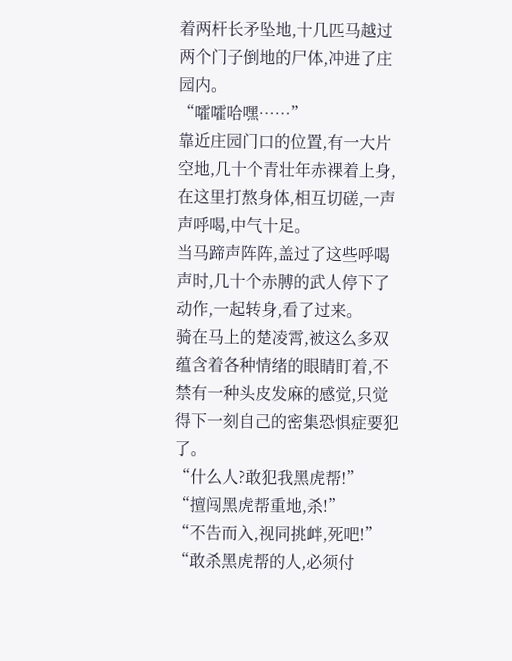着两杆长矛坠地,十几匹马越过两个门子倒地的尸体,冲进了庄园内。
“嚯嚯哈嘿……”
靠近庄园门口的位置,有一大片空地,几十个青壮年赤裸着上身,在这里打熬身体,相互切磋,一声声呼喝,中气十足。
当马蹄声阵阵,盖过了这些呼喝声时,几十个赤膊的武人停下了动作,一起转身,看了过来。
骑在马上的楚凌霄,被这么多双蕴含着各种情绪的眼睛盯着,不禁有一种头皮发麻的感觉,只觉得下一刻自己的密集恐惧症要犯了。
“什么人?敢犯我黑虎帮!”
“擅闯黑虎帮重地,杀!”
“不告而入,视同挑衅,死吧!”
“敢杀黑虎帮的人,必须付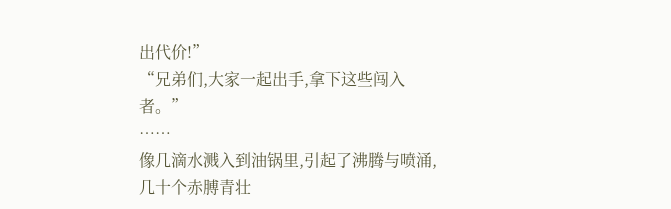出代价!”
“兄弟们,大家一起出手,拿下这些闯入者。”
……
像几滴水溅入到油锅里,引起了沸腾与喷涌,几十个赤膊青壮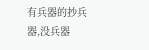有兵器的抄兵器,没兵器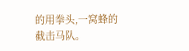的用拳头,一窝蜂的截击马队。